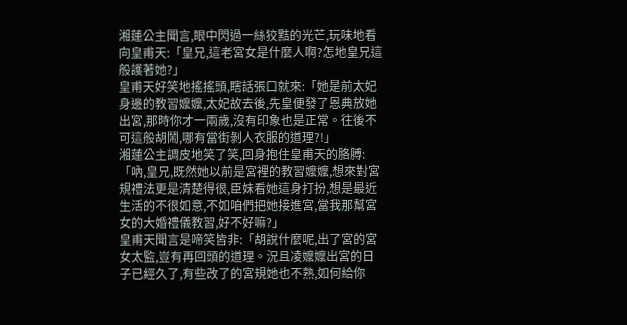湘蓮公主聞言,眼中閃過一絲狡黠的光芒,玩味地看向皇甫天:「皇兄,這老宮女是什麼人啊?怎地皇兄這般護著她?」
皇甫天好笑地搖搖頭,瞎話張口就來:「她是前太妃身邊的教習嬤嬤,太妃故去後,先皇便發了恩典放她出宮,那時你才一兩歲,沒有印象也是正常。往後不可這般胡鬧,哪有當街剝人衣服的道理?!」
湘蓮公主調皮地笑了笑,回身抱住皇甫天的胳膊:「吶,皇兄,既然她以前是宮裡的教習嬤嬤,想來對宮規禮法更是清楚得很,臣妹看她這身打扮,想是最近生活的不很如意,不如咱們把她接進宮,當我那幫宮女的大婚禮儀教習,好不好嘛?」
皇甫天聞言是啼笑皆非:「胡說什麼呢,出了宮的宮女太監,豈有再回頭的道理。況且凌嬤嬤出宮的日子已經久了,有些改了的宮規她也不熟,如何給你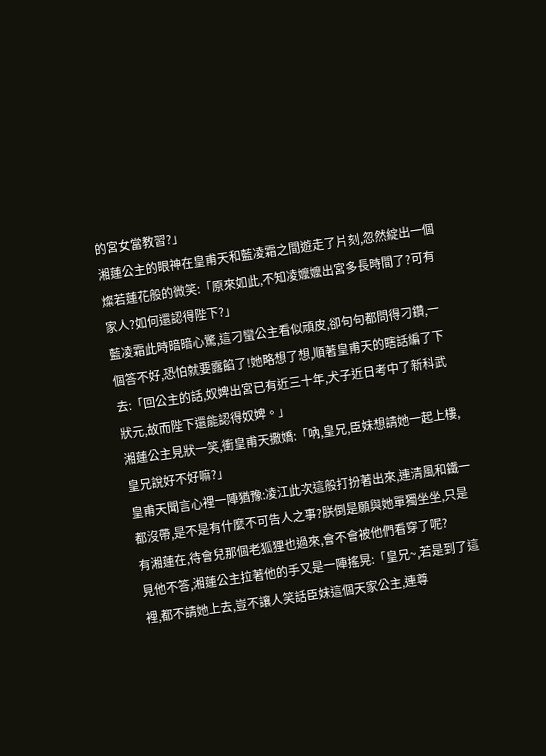的宮女當教習?」
湘蓮公主的眼神在皇甫天和藍凌霜之間遊走了片刻,忽然綻出一個燦若蓮花般的微笑:「原來如此,不知凌嬤嬤出宮多長時間了?可有家人?如何還認得陛下?」
藍凌霜此時暗暗心驚,這刁蠻公主看似頑皮,卻句句都問得刁鑽,一個答不好,恐怕就要露餡了!她略想了想,順著皇甫天的瞎話編了下去:「回公主的話,奴婢出宮已有近三十年,犬子近日考中了新科武狀元,故而陛下還能認得奴婢。」
湘蓮公主見狀一笑,衝皇甫天撒嬌:「吶,皇兄,臣妹想請她一起上樓,皇兄說好不好嘛?」
皇甫天聞言心裡一陣猶豫:凌江此次這般打扮著出來,連清風和鐵一都沒帶,是不是有什麼不可告人之事?朕倒是願與她單獨坐坐,只是有湘蓮在,待會兒那個老狐狸也過來,會不會被他們看穿了呢?
見他不答,湘蓮公主拉著他的手又是一陣搖晃:「皇兄~,若是到了這裡,都不請她上去,豈不讓人笑話臣妹這個天家公主,連尊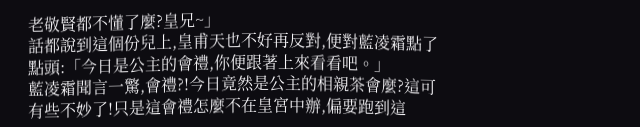老敬賢都不懂了麼?皇兄~」
話都說到這個份兒上,皇甫天也不好再反對,便對藍凌霜點了點頭:「今日是公主的會禮,你便跟著上來看看吧。」
藍凌霜聞言一驚,會禮?!今日竟然是公主的相親茶會麼?這可有些不妙了!只是這會禮怎麼不在皇宮中辦,偏要跑到這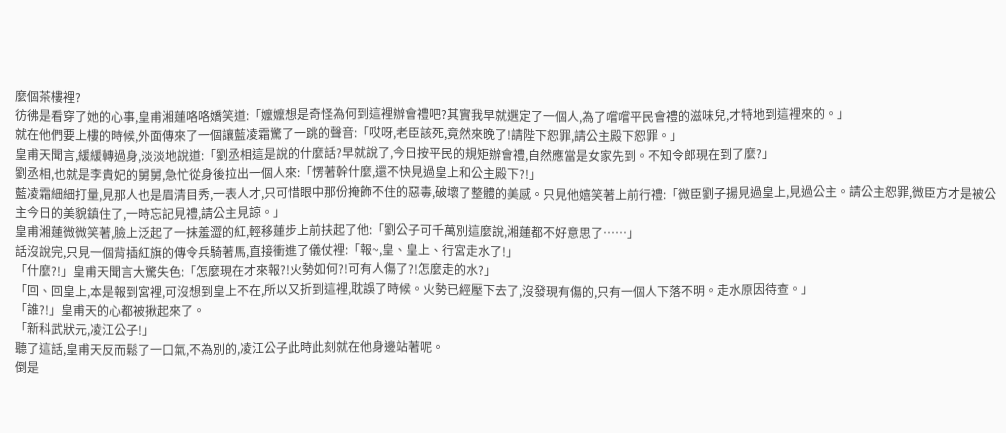麼個茶樓裡?
彷彿是看穿了她的心事,皇甫湘蓮咯咯嬌笑道:「嬤嬤想是奇怪為何到這裡辦會禮吧?其實我早就選定了一個人,為了嚐嚐平民會禮的滋味兒,才特地到這裡來的。」
就在他們要上樓的時候,外面傳來了一個讓藍凌霜驚了一跳的聲音:「哎呀,老臣該死,竟然來晚了!請陛下恕罪,請公主殿下恕罪。」
皇甫天聞言,緩緩轉過身,淡淡地說道:「劉丞相這是說的什麼話?早就說了,今日按平民的規矩辦會禮,自然應當是女家先到。不知令郎現在到了麼?」
劉丞相,也就是李貴妃的舅舅,急忙從身後拉出一個人來:「愣著幹什麼,還不快見過皇上和公主殿下?!」
藍凌霜細細打量,見那人也是眉清目秀,一表人才,只可惜眼中那份掩飾不住的惡毒,破壞了整體的美感。只見他嬉笑著上前行禮:「微臣劉子揚見過皇上,見過公主。請公主恕罪,微臣方才是被公主今日的美貌鎮住了,一時忘記見禮,請公主見諒。」
皇甫湘蓮微微笑著,臉上泛起了一抹羞澀的紅,輕移蓮步上前扶起了他:「劉公子可千萬別這麼說,湘蓮都不好意思了……」
話沒說完,只見一個背插紅旗的傳令兵騎著馬,直接衝進了儀仗裡:「報~,皇、皇上、行宮走水了!」
「什麼?!」皇甫天聞言大驚失色:「怎麼現在才來報?!火勢如何?!可有人傷了?!怎麼走的水?」
「回、回皇上,本是報到宮裡,可沒想到皇上不在,所以又折到這裡,耽誤了時候。火勢已經壓下去了,沒發現有傷的,只有一個人下落不明。走水原因待查。」
「誰?!」皇甫天的心都被揪起來了。
「新科武狀元,凌江公子!」
聽了這話,皇甫天反而鬆了一口氣,不為別的,凌江公子此時此刻就在他身邊站著呢。
倒是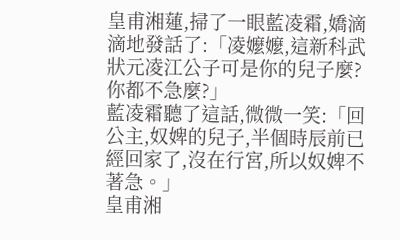皇甫湘蓮,掃了一眼藍凌霜,嬌滴滴地發話了:「凌嬤嬤,這新科武狀元凌江公子可是你的兒子麼?你都不急麼?」
藍凌霜聽了這話,微微一笑:「回公主,奴婢的兒子,半個時辰前已經回家了,沒在行宮,所以奴婢不著急。」
皇甫湘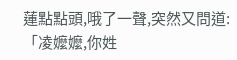蓮點點頭,哦了一聲,突然又問道:「凌嬤嬤,你姓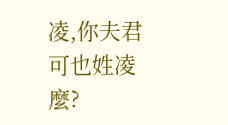凌,你夫君可也姓凌麼?